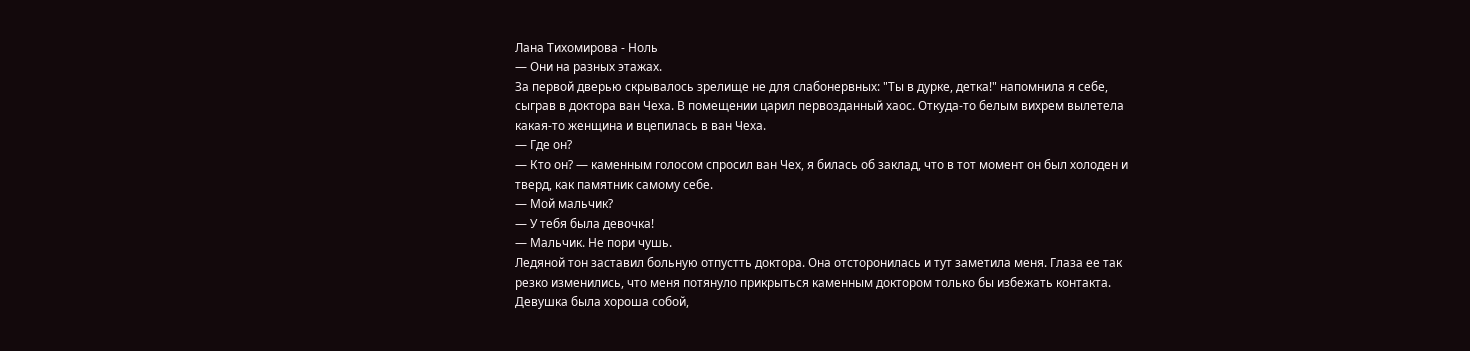Лана Тихомирова - Ноль
— Они на разных этажах.
За первой дверью скрывалось зрелище не для слабонервных: "Ты в дурке, детка!" напомнила я себе, сыграв в доктора ван Чеха. В помещении царил первозданный хаос. Откуда-то белым вихрем вылетела какая-то женщина и вцепилась в ван Чеха.
— Где он?
— Кто он? — каменным голосом спросил ван Чех, я билась об заклад, что в тот момент он был холоден и тверд, как памятник самому себе.
— Мой мальчик?
— У тебя была девочка!
— Мальчик. Не пори чушь.
Ледяной тон заставил больную отпустть доктора. Она отсторонилась и тут заметила меня. Глаза ее так резко изменились, что меня потянуло прикрыться каменным доктором только бы избежать контакта. Девушка была хороша собой,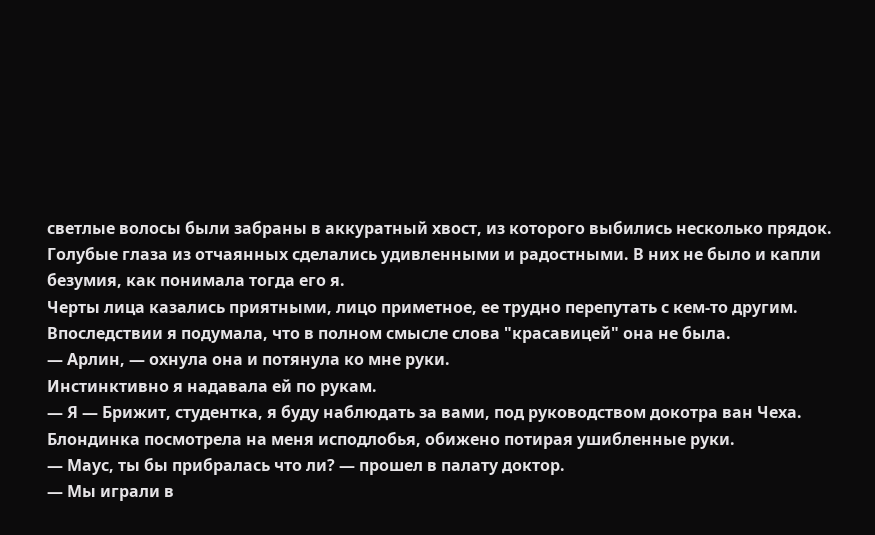светлые волосы были забраны в аккуратный хвост, из которого выбились несколько прядок. Голубые глаза из отчаянных сделались удивленными и радостными. В них не было и капли безумия, как понимала тогда его я.
Черты лица казались приятными, лицо приметное, ее трудно перепутать с кем-то другим. Впоследствии я подумала, что в полном смысле слова "красавицей" она не была.
— Арлин, — охнула она и потянула ко мне руки.
Инстинктивно я надавала ей по рукам.
— Я — Брижит, студентка, я буду наблюдать за вами, под руководством докотра ван Чеха.
Блондинка посмотрела на меня исподлобья, обижено потирая ушибленные руки.
— Маус, ты бы прибралась что ли? — прошел в палату доктор.
— Мы играли в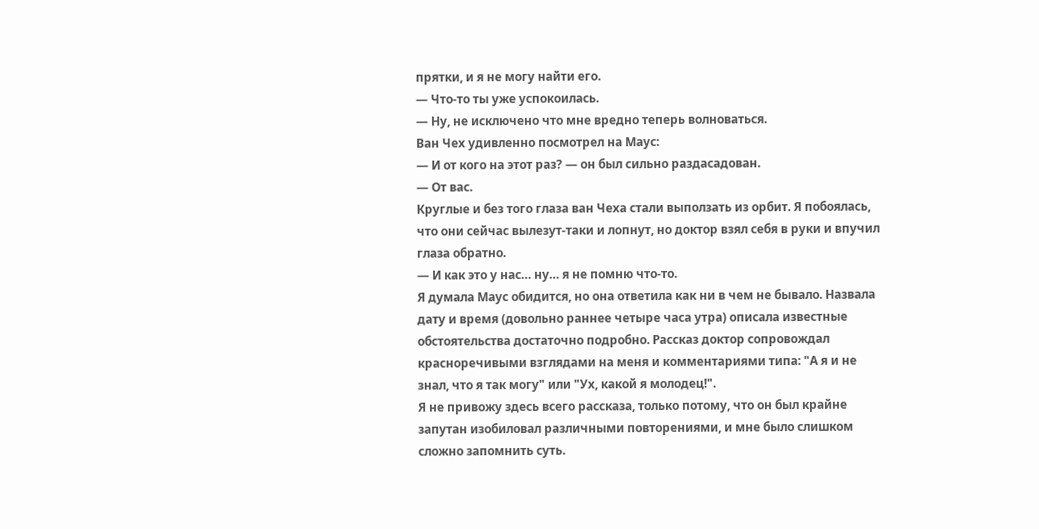прятки, и я не могу найти его.
— Что-то ты уже успокоилась.
— Ну, не исключено что мне вредно теперь волноваться.
Ван Чех удивленно посмотрел на Маус:
— И от кого на этот раз? — он был сильно раздасадован.
— От вас.
Круглые и без того глаза ван Чеха стали выползать из орбит. Я побоялась, что они сейчас вылезут-таки и лопнут, но доктор взял себя в руки и впучил глаза обратно.
— И как это у нас… ну… я не помню что-то.
Я думала Маус обидится, но она ответила как ни в чем не бывало. Назвала дату и время (довольно раннее четыре часа утра) описала известные обстоятельства достаточно подробно. Рассказ доктор сопровождал красноречивыми взглядами на меня и комментариями типа: "А я и не знал, что я так могу" или "Ух, какой я молодец!".
Я не привожу здесь всего рассказа, только потому, что он был крайне запутан изобиловал различными повторениями, и мне было слишком сложно запомнить суть.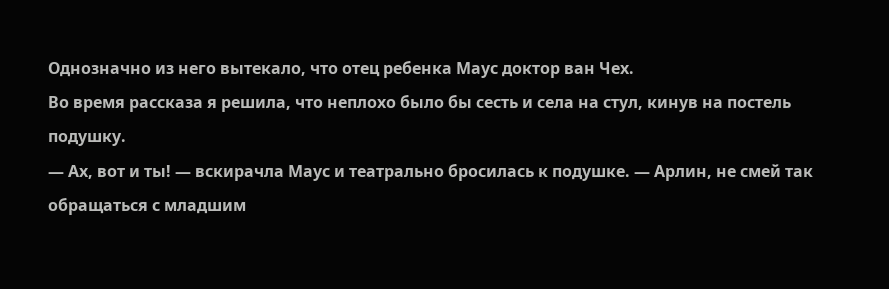Однозначно из него вытекало, что отец ребенка Маус доктор ван Чех.
Во время рассказа я решила, что неплохо было бы сесть и села на стул, кинув на постель подушку.
— Ах, вот и ты! — вскирачла Маус и театрально бросилась к подушке. — Арлин, не смей так обращаться с младшим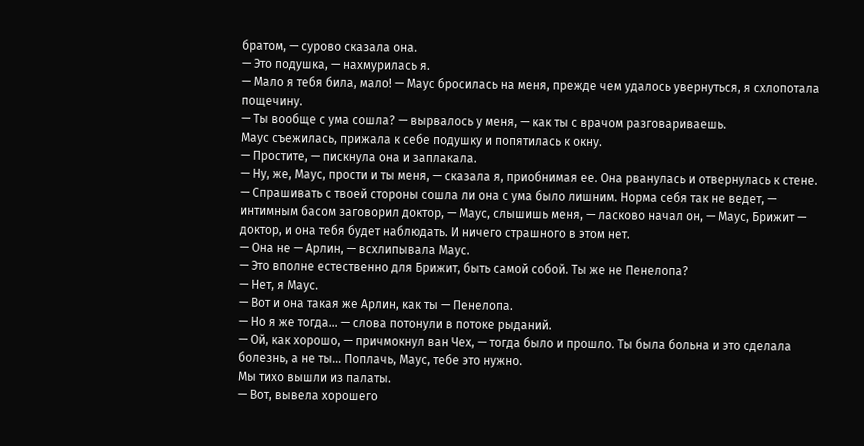братом, — сурово сказала она.
— Это подушка, — нахмурилась я.
— Мало я тебя била, мало! — Маус бросилась на меня, прежде чем удалось увернуться, я схлопотала пощечину.
— Ты вообще с ума сошла? — вырвалось у меня, — как ты с врачом разговариваешь.
Маус съежилась, прижала к себе подушку и попятилась к окну.
— Простите, — пискнула она и заплакала.
— Ну, же, Маус, прости и ты меня, — сказала я, приобнимая ее. Она рванулась и отвернулась к стене.
— Спрашивать с твоей стороны сошла ли она с ума было лишним. Норма себя так не ведет, — интимным басом заговорил доктор, — Маус, слышишь меня, — ласково начал он, — Маус, Брижит — доктор, и она тебя будет наблюдать. И ничего страшного в этом нет.
— Она не — Арлин, — всхлипывала Маус.
— Это вполне естественно для Брижит, быть самой собой. Ты же не Пенелопа?
— Нет, я Маус.
— Вот и она такая же Арлин, как ты — Пенелопа.
— Но я же тогда… — слова потонули в потоке рыданий.
— Ой, как хорошо, — причмокнул ван Чех, — тогда было и прошло. Ты была больна и это сделала болезнь, а не ты… Поплачь, Маус, тебе это нужно.
Мы тихо вышли из палаты.
— Вот, вывела хорошего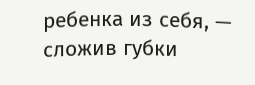ребенка из себя, — сложив губки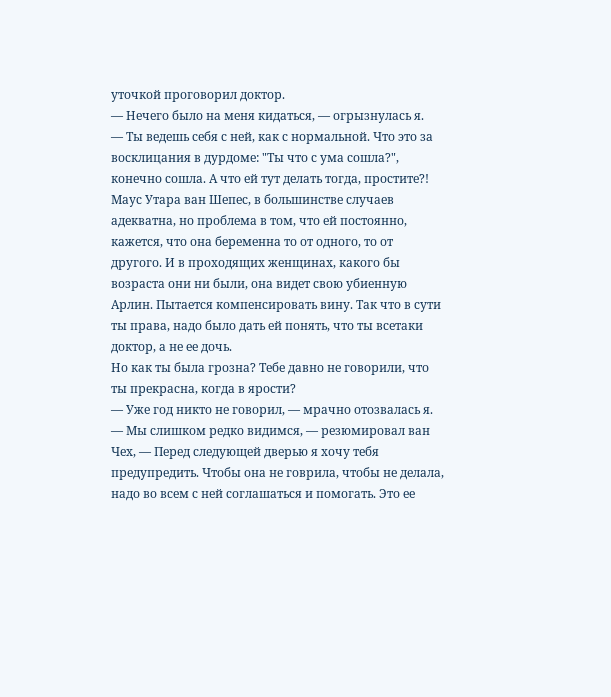уточкой проговорил доктор.
— Нечего было на меня кидаться, — огрызнулась я.
— Ты ведешь себя с ней, как с нормальной. Что это за восклицания в дурдоме: "Ты что с ума сошла?", конечно сошла. А что ей тут делать тогда, простите?! Маус Утара ван Шепес, в большинстве случаев адекватна, но проблема в том, что ей постоянно, кажется, что она беременна то от одного, то от другого. И в проходящих женщинах, какого бы возраста они ни были, она видет свою убиенную Арлин. Пытается компенсировать вину. Так что в сути ты права, надо было дать ей понять, что ты всетаки доктор, а не ее дочь.
Но как ты была грозна? Тебе давно не говорили, что ты прекрасна, когда в ярости?
— Уже год никто не говорил, — мрачно отозвалась я.
— Мы слишком редко видимся, — резюмировал ван Чех, — Перед следующей дверью я хочу тебя предупредить. Чтобы она не говрила, чтобы не делала, надо во всем с ней соглашаться и помогать. Это ее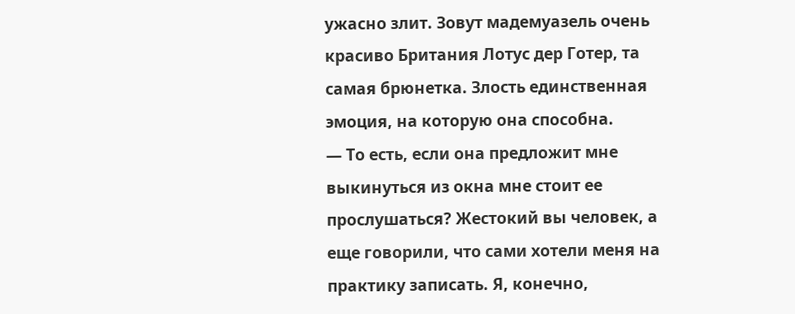ужасно злит. Зовут мадемуазель очень красиво Британия Лотус дер Готер, та самая брюнетка. Злость единственная эмоция, на которую она способна.
— То есть, если она предложит мне выкинуться из окна мне стоит ее прослушаться? Жестокий вы человек, а еще говорили, что сами хотели меня на практику записать. Я, конечно,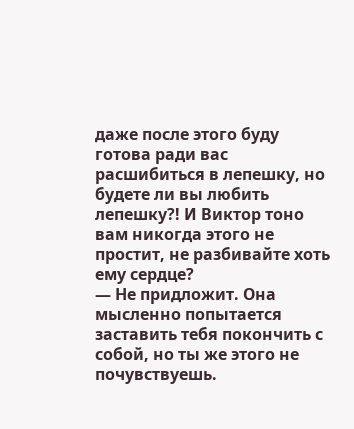даже после этого буду готова ради вас расшибиться в лепешку, но будете ли вы любить лепешку?! И Виктор тоно вам никогда этого не простит, не разбивайте хоть ему сердце?
— Не придложит. Она мысленно попытается заставить тебя покончить с собой, но ты же этого не почувствуешь.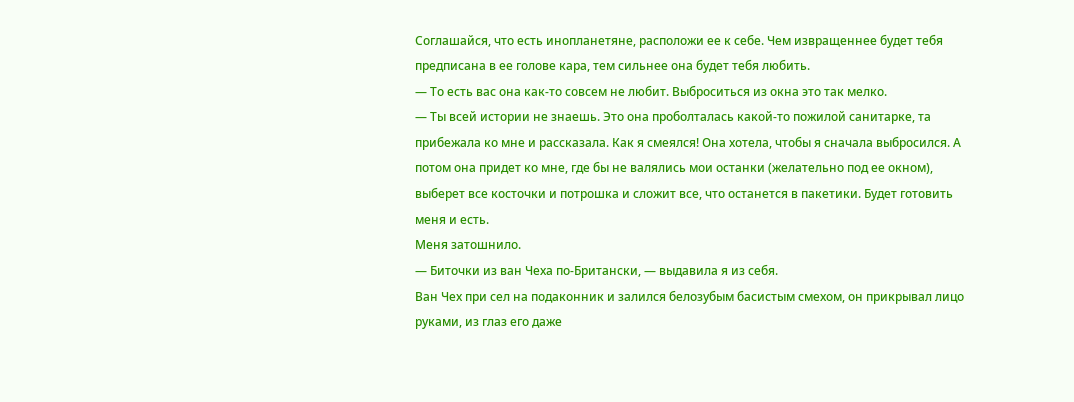Соглашайся, что есть инопланетяне, расположи ее к себе. Чем извращеннее будет тебя предписана в ее голове кара, тем сильнее она будет тебя любить.
— То есть вас она как-то совсем не любит. Выброситься из окна это так мелко.
— Ты всей истории не знаешь. Это она проболталась какой-то пожилой санитарке, та прибежала ко мне и рассказала. Как я смеялся! Она хотела, чтобы я сначала выбросился. А потом она придет ко мне, где бы не валялись мои останки (желательно под ее окном), выберет все косточки и потрошка и сложит все, что останется в пакетики. Будет готовить меня и есть.
Меня затошнило.
— Биточки из ван Чеха по-Британски, — выдавила я из себя.
Ван Чех при сел на подаконник и залился белозубым басистым смехом, он прикрывал лицо руками, из глаз его даже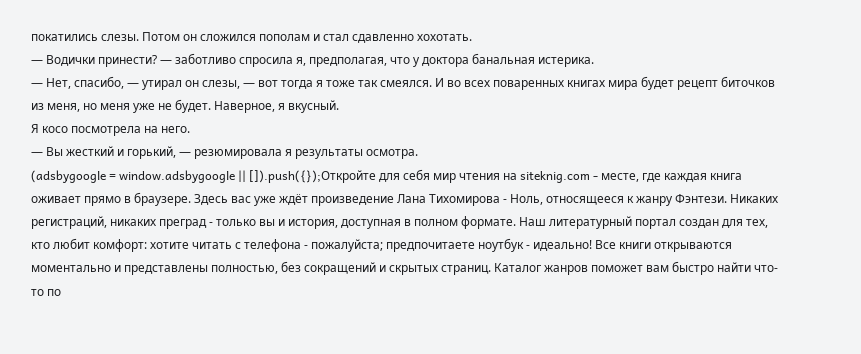покатились слезы. Потом он сложился пополам и стал сдавленно хохотать.
— Водички принести? — заботливо спросила я, предполагая, что у доктора банальная истерика.
— Нет, спасибо, — утирал он слезы, — вот тогда я тоже так смеялся. И во всех поваренных книгах мира будет рецепт биточков из меня, но меня уже не будет. Наверное, я вкусный.
Я косо посмотрела на него.
— Вы жесткий и горький, — резюмировала я результаты осмотра.
(adsbygoogle = window.adsbygoogle || []).push({});Откройте для себя мир чтения на siteknig.com - месте, где каждая книга оживает прямо в браузере. Здесь вас уже ждёт произведение Лана Тихомирова - Ноль, относящееся к жанру Фэнтези. Никаких регистраций, никаких преград - только вы и история, доступная в полном формате. Наш литературный портал создан для тех, кто любит комфорт: хотите читать с телефона - пожалуйста; предпочитаете ноутбук - идеально! Все книги открываются моментально и представлены полностью, без сокращений и скрытых страниц. Каталог жанров поможет вам быстро найти что-то по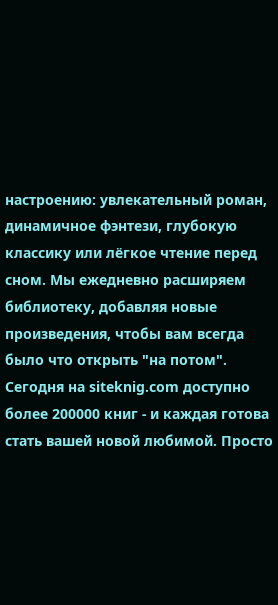настроению: увлекательный роман, динамичное фэнтези, глубокую классику или лёгкое чтение перед сном. Мы ежедневно расширяем библиотеку, добавляя новые произведения, чтобы вам всегда было что открыть "на потом". Сегодня на siteknig.com доступно более 200000 книг - и каждая готова стать вашей новой любимой. Просто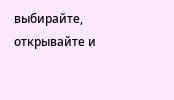выбирайте, открывайте и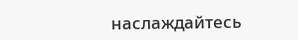наслаждайтесь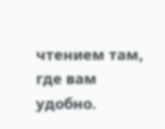чтением там, где вам удобно.